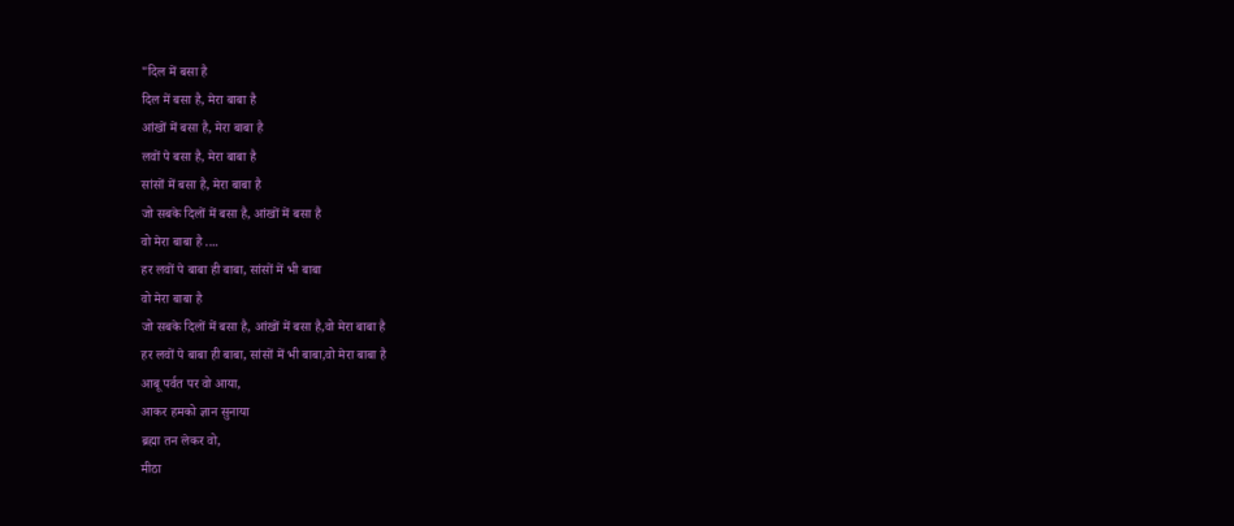"दिल में बसा है
दिल में बसा है, मेरा बाबा है
आंखों में बसा है, मेरा बाबा है
लवों पे बसा है, मेरा बाबा है
सांसों में बसा है, मेरा बाबा है
जो सबके दिलों में बसा है, आंखों में बसा है
वो मेरा बाबा है ....
हर लवों पे बाबा ही बाबा, सांसों में भी बाबा
वो मेरा बाबा है
जो सबके दिलों में बसा है, आंखों में बसा है,वो मेरा बाबा है
हर लवों पे बाबा ही बाबा, सांसों में भी बाबा,वो मेरा बाबा है
आबू पर्वत पर वो आया,
आकर हमको ज्ञान सुनाया
ब्रह्मा तन लेकर वो,
मीठा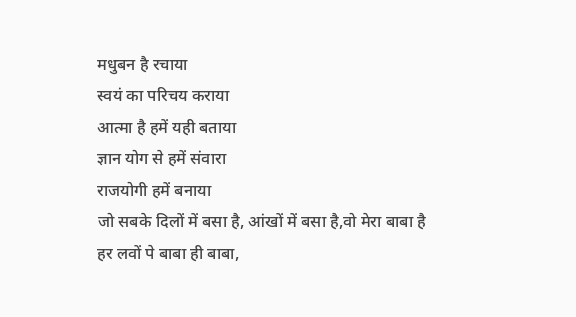मधुबन है रचाया
स्वयं का परिचय कराया
आत्मा है हमें यही बताया
ज्ञान योग से हमें संवारा
राजयोगी हमें बनाया
जो सबके दिलों में बसा है, आंखों में बसा है,वो मेरा बाबा है
हर लवों पे बाबा ही बाबा,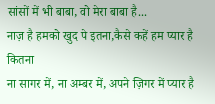सांसों में भी बाबा, वो मेरा बाबा है...
नाज़ है हमको खुद पे इतना,कैसे कहें हम प्यार है कितना
ना सागर में, ना अम्बर में, अपने ज़िगर में प्यार है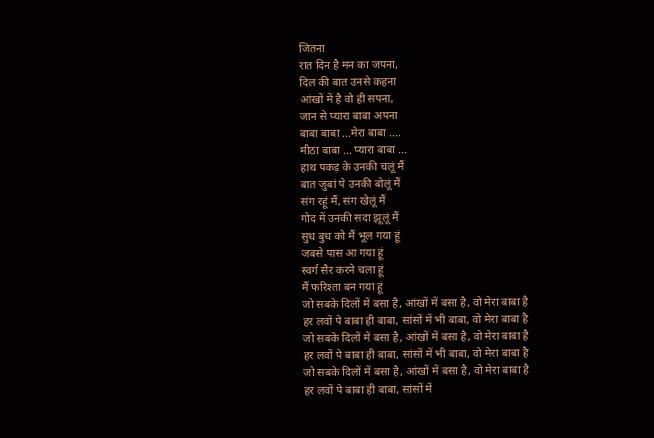जितना
रात दिन है मन का जपना,
दिल की बात उनसे कहना
आंखों में है वो ही सपना,
जान से प्यारा बाबा अपना
बाबा बाबा ...मेरा बाबा ....
मीठा बाबा ... प्यारा बाबा ...
हाथ पकड़ के उनकी चलूं मैं
बात ज़ुबां पे उनकी बोलूं मैं
संग रहूं मैं, संग खेलूं मैं
गोद में उनकी सदा झूलूं मैं
सुध बुध को मैं भूल गया हूं
जबसे पास आ गया हूं
स्वर्ग सैर करने चला हूं
मैं फरिश्ता बन गया हूं
जो सबके दिलों में बसा है, आंखों में बसा है, वो मेरा बाबा है
हर लवों पे बाबा ही बाबा, सांसों में भी बाबा, वो मेरा बाबा है
जो सबके दिलों में बसा है, आंखों में बसा है, वो मेरा बाबा है
हर लवों पे बाबा ही बाबा, सांसों में भी बाबा, वो मेरा बाबा है
जो सबके दिलों में बसा है, आंखों में बसा है, वो मेरा बाबा है
हर लवों पे बाबा ही बाबा, सांसों में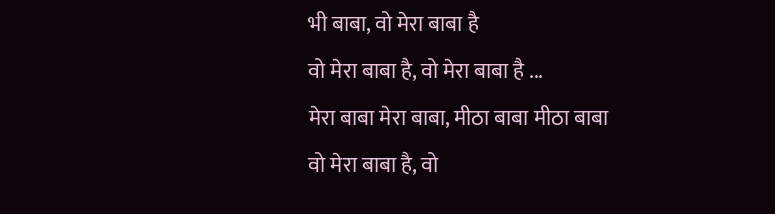भी बाबा, वो मेरा बाबा है
वो मेरा बाबा है, वो मेरा बाबा है ...
मेरा बाबा मेरा बाबा, मीठा बाबा मीठा बाबा
वो मेरा बाबा है, वो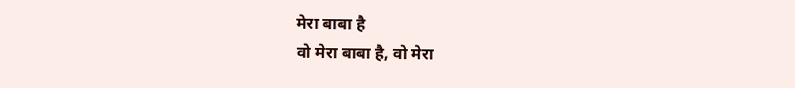मेरा बाबा है
वो मेरा बाबा है, वो मेरा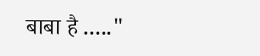बाबा है ....."